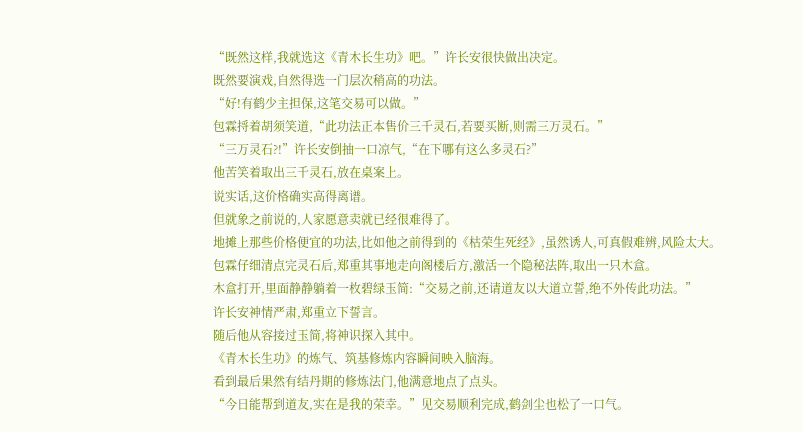“既然这样,我就选这《青木长生功》吧。”许长安很快做出决定。
既然要演戏,自然得选一门层次稍高的功法。
“好!有鹤少主担保,这笔交易可以做。”
包霖捋着胡须笑道,“此功法正本售价三千灵石,若要买断,则需三万灵石。”
“三万灵石?!”许长安倒抽一口凉气,“在下哪有这么多灵石?”
他苦笑着取出三千灵石,放在桌案上。
说实话,这价格确实高得离谱。
但就象之前说的,人家愿意卖就已经很难得了。
地摊上那些价格便宜的功法,比如他之前得到的《枯荣生死经》,虽然诱人,可真假难辨,风险太大。
包霖仔细清点完灵石后,郑重其事地走向阁楼后方,激活一个隐秘法阵,取出一只木盒。
木盒打开,里面静静躺着一枚碧绿玉简:“交易之前,还请道友以大道立誓,绝不外传此功法。”
许长安神情严肃,郑重立下誓言。
随后他从容接过玉简,将神识探入其中。
《青木长生功》的炼气、筑基修炼内容瞬间映入脑海。
看到最后果然有结丹期的修炼法门,他满意地点了点头。
“今日能帮到道友,实在是我的荣幸。”见交易顺利完成,鹤剑尘也松了一口气。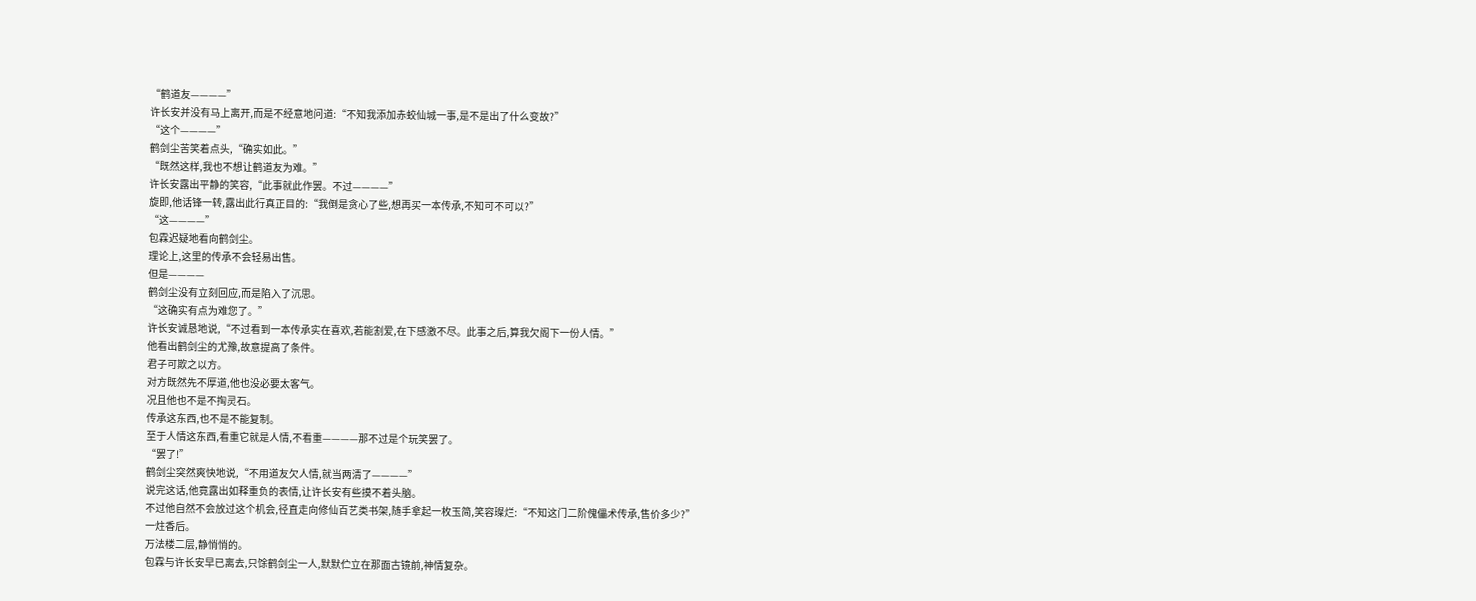“鹤道友————”
许长安并没有马上离开,而是不经意地问道:“不知我添加赤蛟仙城一事,是不是出了什么变故?”
“这个————”
鹤剑尘苦笑着点头,“确实如此。”
“既然这样,我也不想让鹤道友为难。”
许长安露出平静的笑容,“此事就此作罢。不过————”
旋即,他话锋一转,露出此行真正目的:“我倒是贪心了些,想再买一本传承,不知可不可以?”
“这————”
包霖迟疑地看向鹤剑尘。
理论上,这里的传承不会轻易出售。
但是————
鹤剑尘没有立刻回应,而是陷入了沉思。
“这确实有点为难您了。”
许长安诚恳地说,“不过看到一本传承实在喜欢,若能割爱,在下感激不尽。此事之后,算我欠阁下一份人情。”
他看出鹤剑尘的尤豫,故意提高了条件。
君子可欺之以方。
对方既然先不厚道,他也没必要太客气。
况且他也不是不掏灵石。
传承这东西,也不是不能复制。
至于人情这东西,看重它就是人情,不看重————那不过是个玩笑罢了。
“罢了!”
鹤剑尘突然爽快地说,“不用道友欠人情,就当两清了————”
说完这话,他竟露出如释重负的表情,让许长安有些摸不着头脑。
不过他自然不会放过这个机会,径直走向修仙百艺类书架,随手拿起一枚玉简,笑容璨烂:“不知这门二阶傀儡术传承,售价多少?”
一炷香后。
万法楼二层,静悄悄的。
包霖与许长安早已离去,只馀鹤剑尘一人,默默伫立在那面古镜前,神情复杂。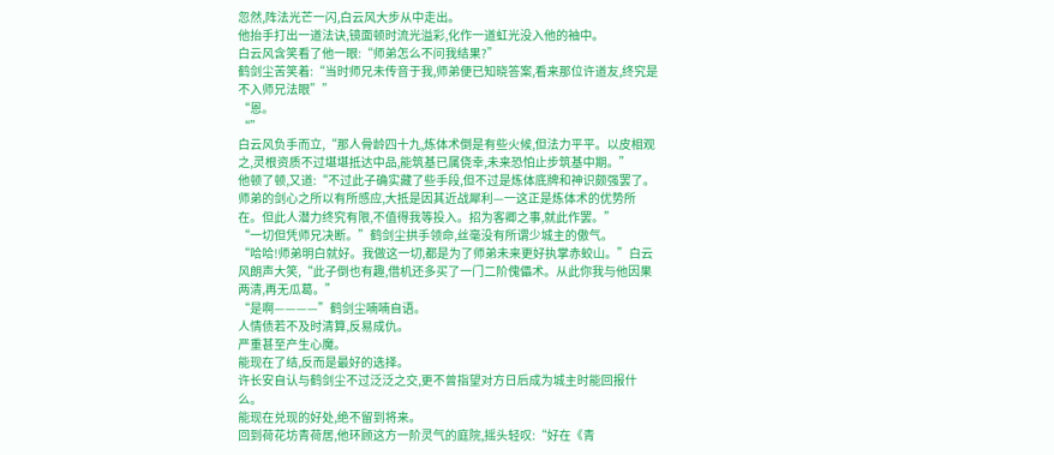忽然,阵法光芒一闪,白云风大步从中走出。
他抬手打出一道法诀,镜面顿时流光溢彩,化作一道虹光没入他的袖中。
白云风含笑看了他一眼:“师弟怎么不问我结果?”
鹤剑尘苦笑着:“当时师兄未传音于我,师弟便已知晓答案,看来那位许道友,终究是不入师兄法眼””
“恩。
“”
白云风负手而立,“那人骨龄四十九,炼体术倒是有些火候,但法力平平。以皮相观之,灵根资质不过堪堪抵达中品,能筑基已属侥幸,未来恐怕止步筑基中期。”
他顿了顿,又道:“不过此子确实藏了些手段,但不过是炼体底牌和神识颇强罢了。
师弟的剑心之所以有所感应,大抵是因其近战犀利—一这正是炼体术的优势所在。但此人潜力终究有限,不值得我等投入。招为客卿之事,就此作罢。”
“一切但凭师兄决断。”鹤剑尘拱手领命,丝毫没有所谓少城主的傲气。
“哈哈!师弟明白就好。我做这一切,都是为了师弟未来更好执掌赤蛟山。”白云风朗声大笑,“此子倒也有趣,借机还多买了一门二阶傀儡术。从此你我与他因果两清,再无瓜葛。”
“是啊————”鹤剑尘喃喃自语。
人情债若不及时清算,反易成仇。
严重甚至产生心魔。
能现在了结,反而是最好的选择。
许长安自认与鹤剑尘不过泛泛之交,更不曾指望对方日后成为城主时能回报什么。
能现在兑现的好处,绝不留到将来。
回到荷花坊青荷居,他环顾这方一阶灵气的庭院,摇头轻叹:“好在《青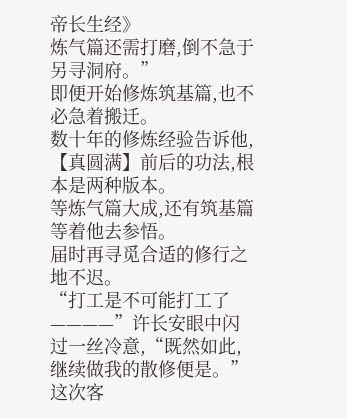帝长生经》
炼气篇还需打磨,倒不急于另寻洞府。”
即便开始修炼筑基篇,也不必急着搬迁。
数十年的修炼经验告诉他,【真圆满】前后的功法,根本是两种版本。
等炼气篇大成,还有筑基篇等着他去参悟。
届时再寻觅合适的修行之地不迟。
“打工是不可能打工了————”许长安眼中闪过一丝冷意,“既然如此,继续做我的散修便是。”
这次客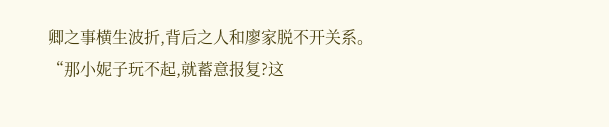卿之事横生波折,背后之人和廖家脱不开关系。
“那小妮子玩不起,就蓄意报复?这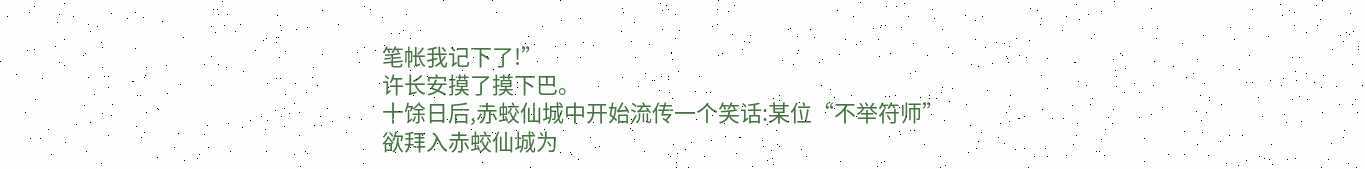笔帐我记下了!”
许长安摸了摸下巴。
十馀日后,赤蛟仙城中开始流传一个笑话:某位“不举符师”欲拜入赤蛟仙城为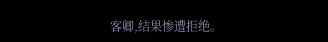客卿,结果惨遭拒绝。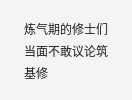炼气期的修士们当面不敢议论筑基修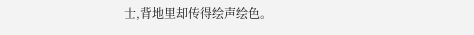士,背地里却传得绘声绘色。